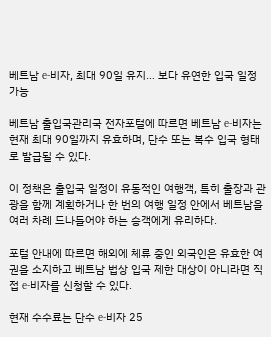베트남 e-비자, 최대 90일 유지… 보다 유연한 입국 일정 가능

베트남 출입국관리국 전자포털에 따르면 베트남 e-비자는 현재 최대 90일까지 유효하며, 단수 또는 복수 입국 형태로 발급될 수 있다.

이 정책은 출입국 일정이 유동적인 여행객, 특히 출장과 관광을 함께 계획하거나 한 번의 여행 일정 안에서 베트남을 여러 차례 드나들어야 하는 승객에게 유리하다.

포털 안내에 따르면 해외에 체류 중인 외국인은 유효한 여권을 소지하고 베트남 법상 입국 제한 대상이 아니라면 직접 e-비자를 신청할 수 있다.

현재 수수료는 단수 e-비자 25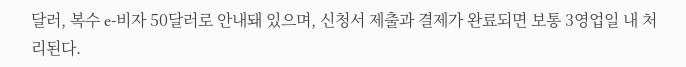달러, 복수 e-비자 50달러로 안내돼 있으며, 신청서 제출과 결제가 완료되면 보통 3영업일 내 처리된다.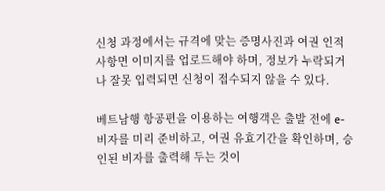신청 과정에서는 규격에 맞는 증명사진과 여권 인적사항면 이미지를 업로드해야 하며, 정보가 누락되거나 잘못 입력되면 신청이 접수되지 않을 수 있다.

베트남행 항공편을 이용하는 여행객은 출발 전에 e-비자를 미리 준비하고, 여권 유효기간을 확인하며, 승인된 비자를 출력해 두는 것이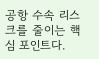공항 수속 리스크를 줄이는 핵심 포인트다.